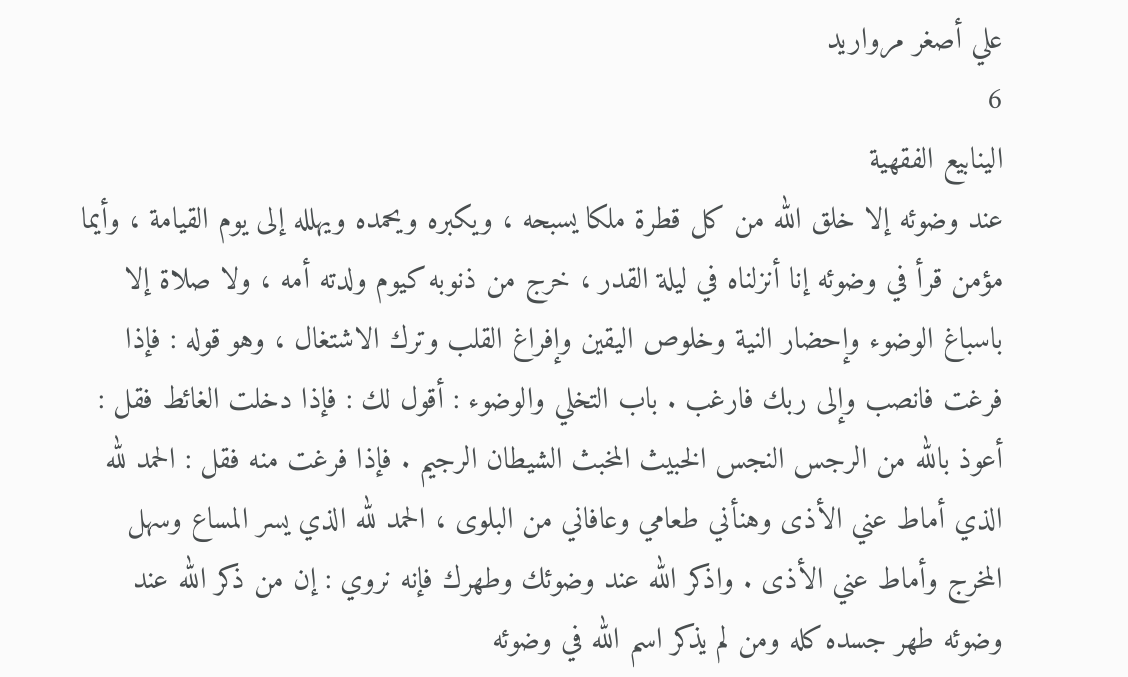علي أصغر مرواريد
6
الينابيع الفقهية
عند وضوئه إلا خلق الله من كل قطرة ملكا يسبحه ، ويكبره ويحمده ويهلله إلى يوم القيامة ، وأيما مؤمن قرأ في وضوئه إنا أنزلناه في ليلة القدر ، خرج من ذنوبه كيوم ولدته أمه ، ولا صلاة إلا باسباغ الوضوء وإحضار النية وخلوص اليقين وإفراغ القلب وترك الاشتغال ، وهو قوله : فإذا فرغت فانصب وإلى ربك فارغب . باب التخلي والوضوء : أقول لك : فإذا دخلت الغائط فقل : أعوذ بالله من الرجس النجس الخبيث المخبث الشيطان الرجيم . فإذا فرغت منه فقل : الحمد لله الذي أماط عني الأذى وهنأني طعامي وعافاني من البلوى ، الحمد لله الذي يسر المساع وسهل المخرج وأماط عني الأذى . واذكر الله عند وضوئك وطهرك فإنه نروي : إن من ذكر الله عند وضوئه طهر جسده كله ومن لم يذكر اسم الله في وضوئه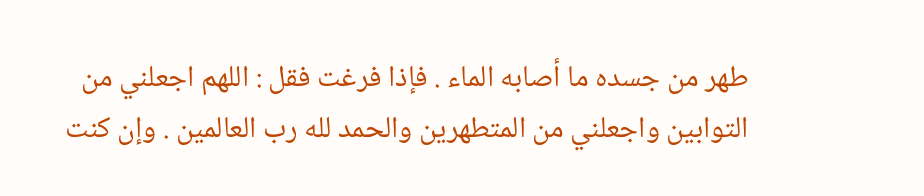طهر من جسده ما أصابه الماء . فإذا فرغت فقل : اللهم اجعلني من التوابين واجعلني من المتطهرين والحمد لله رب العالمين . وإن كنت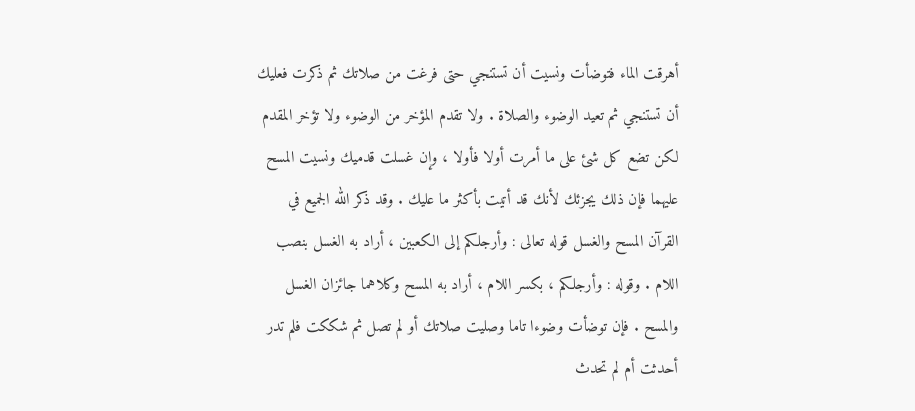أهرقت الماء فتوضأت ونسيت أن تستنجي حتى فرغت من صلاتك ثم ذكرت فعليك أن تستنجي ثم تعيد الوضوء والصلاة . ولا تقدم المؤخر من الوضوء ولا تؤخر المقدم لكن تضع كل شئ على ما أمرت أولا فأولا ، وإن غسلت قدميك ونسيت المسح عليهما فإن ذلك يجزئك لأنك قد أتيت بأكثر ما عليك . وقد ذكر الله الجميع في القرآن المسح والغسل قوله تعالى : وأرجلكم إلى الكعبين ، أراد به الغسل بنصب اللام . وقوله : وأرجلكم ، بكسر اللام ، أراد به المسح وكلاهما جائزان الغسل والمسح . فإن توضأت وضوءا تاما وصليت صلاتك أو لم تصل ثم شككت فلم تدر أحدثت أم لم تحدث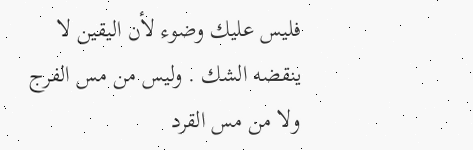فليس عليك وضوء لأن اليقين لا ينقضه الشك . وليس من مس الفرج ولا من مس القرد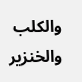والكلب والخنزير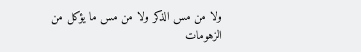ولا من مس الذكر ولا من مس ما يؤكل من الزهومات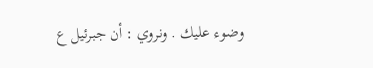وضوء عليك . ونروي : أن جبرئيل ع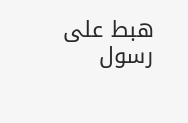هبط على رسول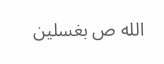الله ص بغسلين